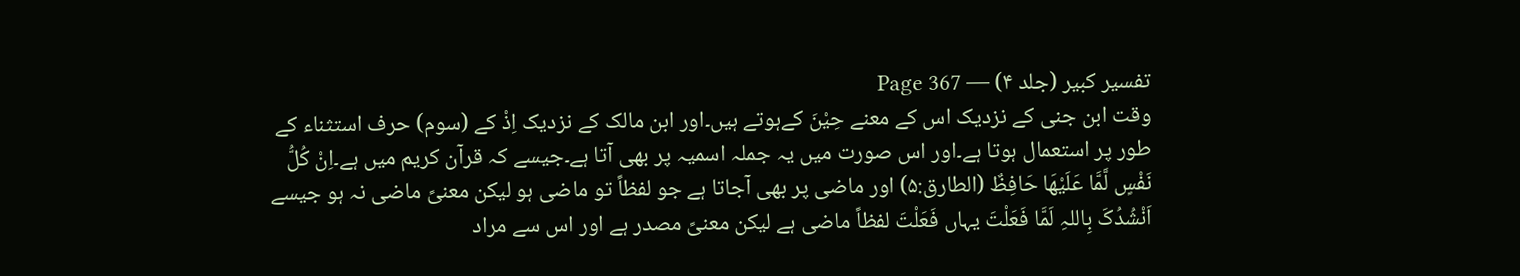تفسیر کبیر (جلد ۴) — Page 367
وقت ابن جنی کے نزدیک اس کے معنے حِیْنَ کےہوتے ہیں۔اور ابن مالک کے نزدیک اِذْ کے (سوم) حرف استثناء کے طور پر استعمال ہوتا ہے۔اور اس صورت میں یہ جملہ اسمیہ پر بھی آتا ہے۔جیسے کہ قرآن کریم میں ہے۔اِنْ كُلُّ نَفْسٍ لَّمَّا عَلَيْهَا حَافِظٌ (الطارق:۵) اور ماضی پر بھی آجاتا ہے جو لفظاً تو ماضی ہو لیکن معنیً ماضی نہ ہو جیسے اَنْشُدُکَ بِاللہِ لَمَّا فَعَلْتَ یہاں فَعَلْتَ لفظاً ماضی ہے لیکن معنیً مصدر ہے اور اس سے مراد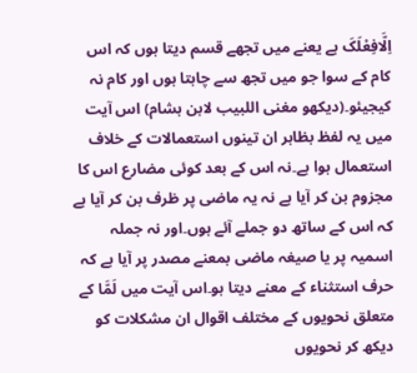اِلَّافِعْلَکَ ہے یعنے میں تجھے قسم دیتا ہوں کہ اس کام کے سوا جو میں تجھ سے چاہتا ہوں اور کام نہ کیجیئو۔(دیکھو مغنی اللبیب لابن ہشام) اس آیت میں یہ لفظ بظاہر ان تینوں استعمالات کے خلاف استعمال ہوا ہے۔نہ اس کے بعد کوئی مضارع اس کا مجزوم بن کر آیا ہے نہ یہ ماضی پر ظرف بن کر آیا ہے کہ اس کے ساتھ دو جملے آئے ہوں۔اور نہ جملہ اسمیہ پر یا صیغہ ماضی بمعنے مصدر پر آیا ہے کہ حرف استثناء کے معنے دیتا ہو۔اس آیت میں لَمَّا کے متعلق نحویوں کے مختلف اقوال ان مشکلات کو دیکھ کر نحویوں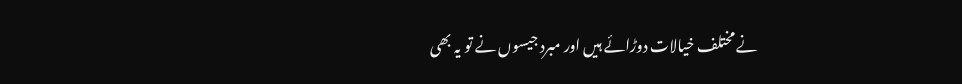نے مختلف خیالات دوڑائے ہیں اور مبرد جیسوں نے تو یہ بھی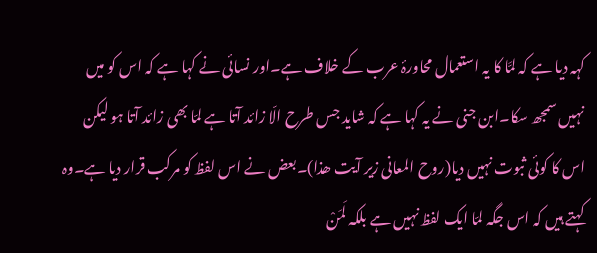کہہ دیا ہے کہ لمَّا کا یہ استعمال محاورۂ عرب کے خلاف ہے۔اور نسائی نے کہا ہے کہ اس کو میں نہیں سمجھ سکا۔ابن جنی نے یہ کہا ہے کہ شاید جس طرح الّا زائد آتا ہے لمّا بھی زائد آتا ہو لیکن اس کا کوئی ثبوت نہیں دیا(روح المعانی زیر آیت ھذا)۔بعض نے اس لفظ کو مرکب قرار دیا ہے۔وہ کہتے ہیں کہ اس جگہ لمّا ایک لفظ نہیں ہے بلکہ لَمَنْ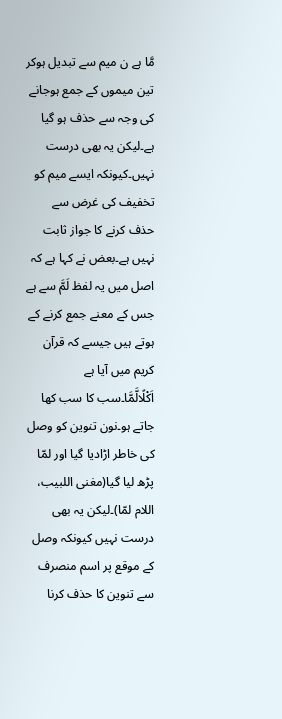مَّا ہے ن میم سے تبدیل ہوکر تین میموں کے جمع ہوجانے کی وجہ سے حذف ہو گیا ہے۔لیکن یہ بھی درست نہیں۔کیونکہ ایسے میم کو تخفیف کی غرض سے حذف کرنے کا جواز ثابت نہیں ہے۔بعض نے کہا ہے کہ اصل میں یہ لفظ لَمَّ سے ہے جس کے معنے جمع کرنے کے ہوتے ہیں جیسے کہ قرآن کریم میں آیا ہے اَکْلًالَّمَّا۔سب کا سب کھا جاتے ہو۔نون تنوین کو وصل کی خاطر اڑادیا گیا اور لمّا پڑھ لیا گیا(مغنی اللبیب، اللام لمّا)۔لیکن یہ بھی درست نہیں کیونکہ وصل کے موقع پر اسم منصرف سے تنوین کا حذف کرنا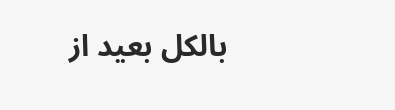بالکل بعید از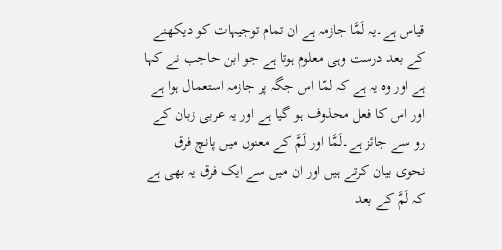قیاس ہے۔یہ لَمَّا جازمہ ہے ان تمام توجیہات کو دیکھنے کے بعد درست وہی معلوم ہوتا ہے جو ابن حاجب نے کہا ہے اور وہ یہ ہے کہ لمّا اس جگہ پر جازمہ استعمال ہوا ہے اور اس کا فعل محذوف ہو گیا ہے اور یہ عربی زبان کے رو سے جائز ہے۔لَمَّا اور لَمَّ کے معنوں میں پانچ فرق نحوی بیان کرتے ہیں اور ان میں سے ایک فرق یہ بھی ہے کہ لَمَّ کے بعد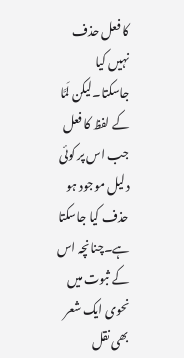کا فعل حذف نہیں کیا جاسکتا۔لیکن لَمَّا کے لفظ کا فعل جب اس پر کوئی دلیل موجود ہو حذف کیا جاسکتا ہے۔چنانچہ اس کے ثبوت میں نحوی ایک شعر بھی نقل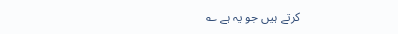کرتے ہیں جو یہ ہے ؎